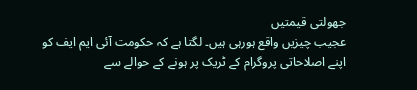جھولتی قیمتیں
عجیب چیزیں واقع ہورہی ہیں۔ لگتا ہے کہ حکومت آئی ایم ایف کو اپنے اصلاحاتی پروگرام کے ٹریک پر ہونے کے حوالے سے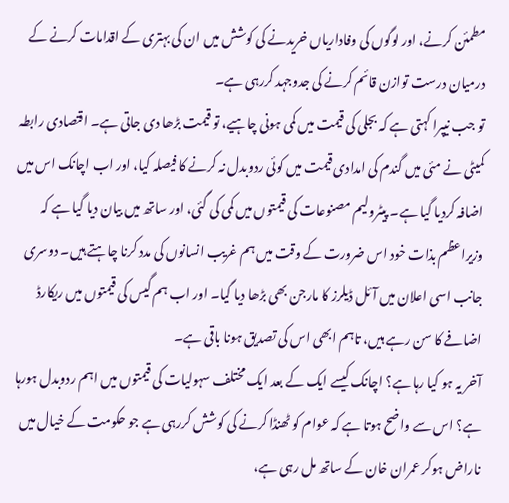مطمئن کرنے، اور لوگوں کی وفاداریاں خریدنے کی کوشش میں ان کی بہتری کے اقدامات کرنے کے درمیان درست توازن قائم کرنے کی جدوجہد کررہی ہے۔
تو جب نیپرا کہتی ہے کہ بجلی کی قیمت میں کمی ہونی چاہیے، تو قیمت بڑھا دی جاتی ہے۔ اقتصادی رابطہ کمیٹی نے مئی میں گندم کی امدادی قیمت میں کوئی ردوبدل نہ کرنے کا فیصلہ کیا، اور اب اچانک اس میں اضافہ کردیا گیا ہے۔ پیٹرولیم مصنوعات کی قیمتوں میں کمی کی گئی، اور ساتھ میں بیان دیا گیا ہے کہ وزیراعظم بذات خود اس ضرورت کے وقت میں ہم غریب انسانوں کی مدد کرنا چاہتے ہیں۔ دوسری جانب اسی اعلان میں آئل ڈیلرز کا مارجن بھی بڑھا دیا گیا۔ اور اب ہم گیس کی قیمتوں میں ریکارڈ اضافے کا سن رہے ہیں، تاہم ابھی اس کی تصدیق ہونا باقی ہے۔
آخر یہ ہو کیا رہا ہے؟ اچانک کیسے ایک کے بعد ایک مختلف سہولیات کی قیمتوں میں اہم ردوبدل ہورہا ہے؟ اس سے واضح ہوتا ہے کہ عوام کو ٹھنڈا کرنے کی کوشش کررہی ہے جو حکومت کے خیال میں ناراض ہوکر عمران خان کے ساتھ مل رہی ہے،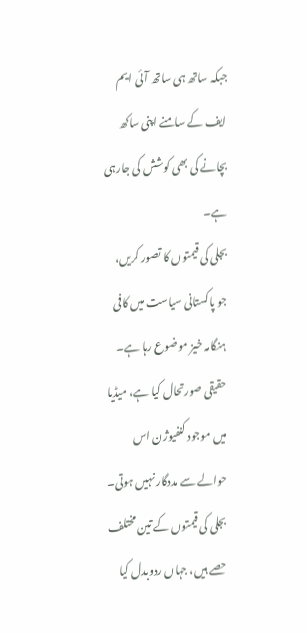جبکہ ساتھ ہی ساتھ آئی ایم ایف کے سامنے اپنی ساکھ بچانے کی بھی کوشش کی جارہی ہے۔
بجلی کی قیمتوں کا تصور کریں، جو پاکستانی سیاست میں کافی ہنگامہ خیز موضوع رہا ہے۔ حقیقی صورتحال کیا ہے، میڈیا میں موجود کنفیوژن اس حوالے سے مددگار نہیں ہوتی۔ بجلی کی قیمتوں کے تین مختلف حصے ہیں، جہاں ردوبدل کیا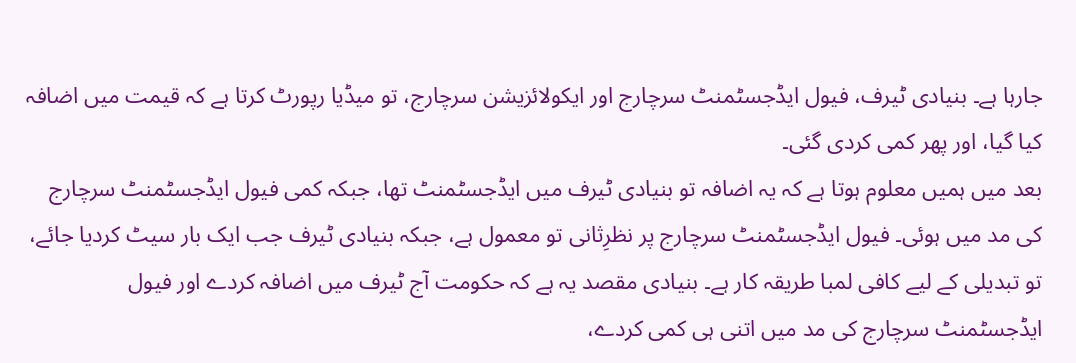جارہا ہے۔ بنیادی ٹیرف، فیول ایڈجسٹمنٹ سرچارج اور ایکولائزیشن سرچارج، تو میڈیا رپورٹ کرتا ہے کہ قیمت میں اضافہ کیا گیا، اور پھر کمی کردی گئی۔
بعد میں ہمیں معلوم ہوتا ہے کہ یہ اضافہ تو بنیادی ٹیرف میں ایڈجسٹمنٹ تھا، جبکہ کمی فیول ایڈجسٹمنٹ سرچارج کی مد میں ہوئی۔ فیول ایڈجسٹمنٹ سرچارج پر نظرِثانی تو معمول ہے، جبکہ بنیادی ٹیرف جب ایک بار سیٹ کردیا جائے، تو تبدیلی کے لیے کافی لمبا طریقہ کار ہے۔ بنیادی مقصد یہ ہے کہ حکومت آج ٹیرف میں اضافہ کردے اور فیول ایڈجسٹمنٹ سرچارج کی مد میں اتنی ہی کمی کردے،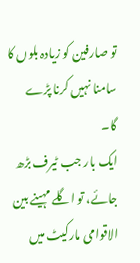تو صارفین کو زیادہ بلوں کا سامنا نہیں کرنا پڑے گا۔
ایک بار جب ٹیرف بڑھ جائے، تو اگلے مہینے بین الاقوامی مارکیٹ میں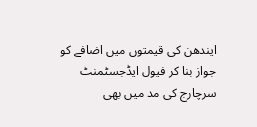ایندھن کی قیمتوں میں اضافے کو جواز بنا کر فیول ایڈجسٹمنٹ سرچارج کی مد میں بھی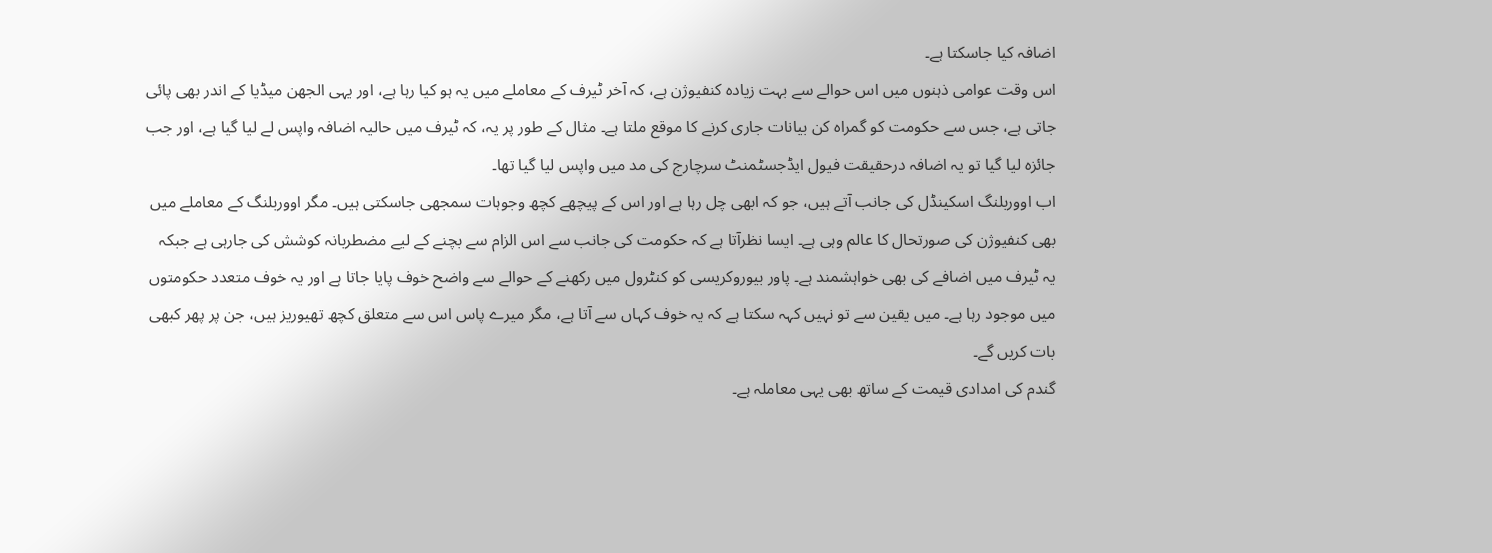اضافہ کیا جاسکتا ہے۔
اس وقت عوامی ذہنوں میں اس حوالے سے بہت زیادہ کنفیوژن ہے، کہ آخر ٹیرف کے معاملے میں یہ ہو کیا رہا ہے، اور یہی الجھن میڈیا کے اندر بھی پائی جاتی ہے، جس سے حکومت کو گمراہ کن بیانات جاری کرنے کا موقع ملتا ہے۔ مثال کے طور پر یہ، کہ ٹیرف میں حالیہ اضافہ واپس لے لیا گیا ہے، اور جب جائزہ لیا گیا تو یہ اضافہ درحقیقت فیول ایڈجسٹمنٹ سرچارج کی مد میں واپس لیا گیا تھا۔
اب اووربلنگ اسکینڈل کی جانب آتے ہیں، جو کہ ابھی چل رہا ہے اور اس کے پیچھے کچھ وجوہات سمجھی جاسکتی ہیں۔ مگر اووربلنگ کے معاملے میں بھی کنفیوژن کی صورتحال کا عالم وہی ہے۔ ایسا نظرآتا ہے کہ حکومت کی جانب سے اس الزام سے بچنے کے لیے مضطربانہ کوشش کی جارہی ہے جبکہ یہ ٹیرف میں اضافے کی بھی خواہشمند ہے۔ پاور بیوروکریسی کو کنٹرول میں رکھنے کے حوالے سے واضح خوف پایا جاتا ہے اور یہ خوف متعدد حکومتوں میں موجود رہا ہے۔ میں یقین سے تو نہیں کہہ سکتا ہے کہ یہ خوف کہاں سے آتا ہے، مگر میرے پاس اس سے متعلق کچھ تھیوریز ہیں، جن پر پھر کبھی بات کریں گے۔
گندم کی امدادی قیمت کے ساتھ بھی یہی معاملہ ہے۔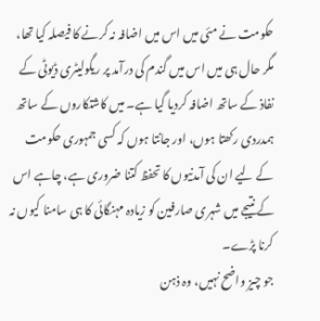حکومت نے مئی میں اس میں اضافہ نہ کرنے کا فیصلہ کیا تھا، مگر حال ہی میں اس میں گندم کی درآمد پر ریگولیٹری ڈیوٹی کے نفاذ کے ساتھ اضافہ کردیا گیا ہے۔ میں کاشتکاروں کے ساتھ ہمدردی رکھتا ہوں، اور جانتا ہوں کہ کسی جمہوری حکومت کے لیے ان کی آمدنیوں کا تحفظ کتنا ضروری ہے، چاہے اس کے نتیجے میں شہری صارفین کو زیادہ مہنگائی کا ہی سامنا کیوں نہ کرنا پڑے۔
جو چیز واضح نہیں، وہ ذہن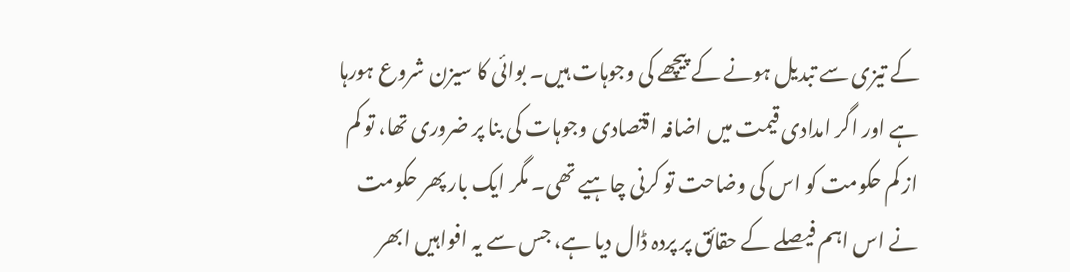کے تیزی سے تبدیل ہونے کے پیچھے کی وجوہات ہیں۔ بوائی کا سیزن شروع ہورہا ہے اور اگر امدادی قیمت میں اضافہ اقتصادی وجوہات کی بنا پر ضروری تھا، تو کم از کم حکومت کو اس کی وضاحت تو کرنی چاہیے تھی۔ مگر ایک بار پھر حکومت نے اس اہم فیصلے کے حقائق پر پردہ ڈال دیا ہے، جس سے یہ افواہیں ابھر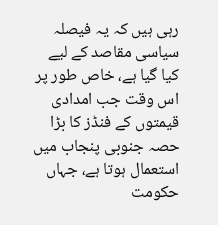رہی ہیں کہ یہ فیصلہ سیاسی مقاصد کے لیے کیا گیا ہے، خاص طور پر اس وقت جب امدادی قیمتوں کے فنڈز کا بڑا حصہ جنوبی پنجاب میں استعمال ہوتا ہے، جہاں حکومت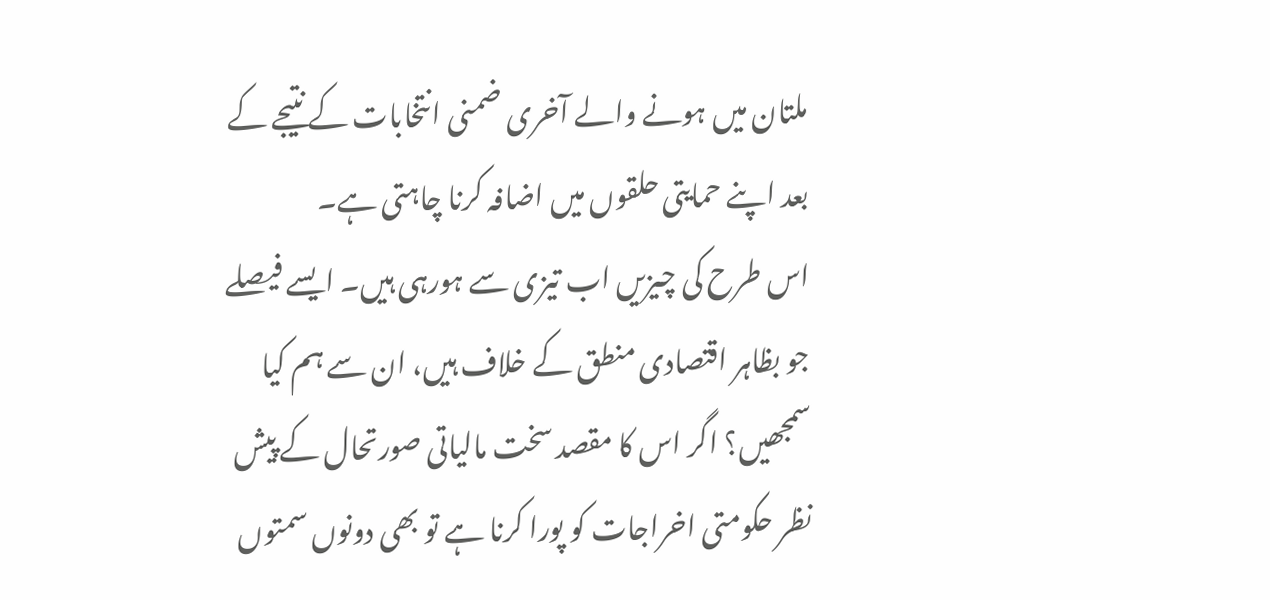ملتان میں ہونے والے آخری ضمنی انتخابات کے نتیجے کے بعد اپنے حمایتی حلقوں میں اضافہ کرنا چاہتی ہے۔
اس طرح کی چیزیں اب تیزی سے ہورہی ہیں۔ ایسے فیصلے جو بظاہر اقتصادی منطق کے خلاف ہیں، ان سے ہم کیا سمجھیں؟ اگر اس کا مقصد سخت مالیاتی صورتحال کے پیش نظر حکومتی اخراجات کو پورا کرنا ہے تو بھی دونوں سمتوں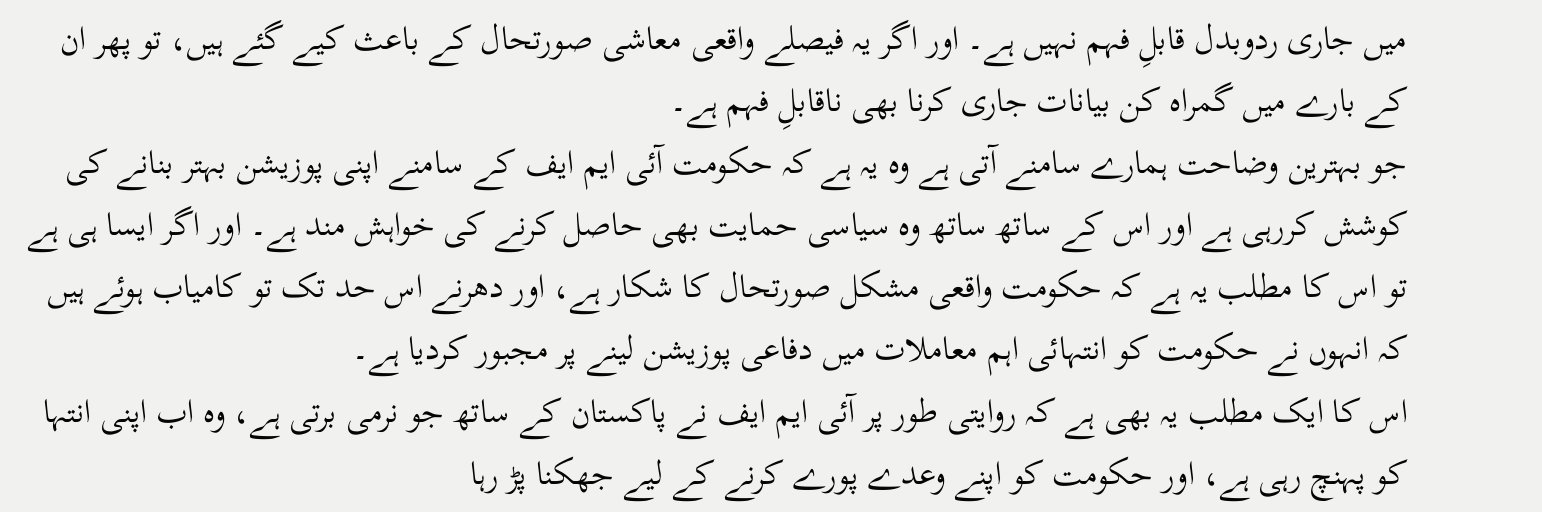میں جاری ردوبدل قابلِ فہم نہیں ہے۔ اور اگر یہ فیصلے واقعی معاشی صورتحال کے باعث کیے گئے ہیں، تو پھر ان کے بارے میں گمراہ کن بیانات جاری کرنا بھی ناقابلِ فہم ہے۔
جو بہترین وضاحت ہمارے سامنے آتی ہے وہ یہ ہے کہ حکومت آئی ایم ایف کے سامنے اپنی پوزیشن بہتر بنانے کی کوشش کررہی ہے اور اس کے ساتھ ساتھ وہ سیاسی حمایت بھی حاصل کرنے کی خواہش مند ہے۔ اور اگر ایسا ہی ہے تو اس کا مطلب یہ ہے کہ حکومت واقعی مشکل صورتحال کا شکار ہے، اور دھرنے اس حد تک تو کامیاب ہوئے ہیں کہ انہوں نے حکومت کو انتہائی اہم معاملات میں دفاعی پوزیشن لینے پر مجبور کردیا ہے۔
اس کا ایک مطلب یہ بھی ہے کہ روایتی طور پر آئی ایم ایف نے پاکستان کے ساتھ جو نرمی برتی ہے، وہ اب اپنی انتہا کو پہنچ رہی ہے، اور حکومت کو اپنے وعدے پورے کرنے کے لیے جھکنا پڑ رہا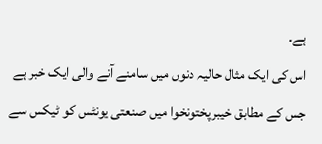ہے۔
اس کی ایک مثال حالیہ دنوں میں سامنے آنے والی ایک خبر ہے جس کے مطابق خیبرپختونخوا میں صنعتی یونٹس کو ٹیکس سے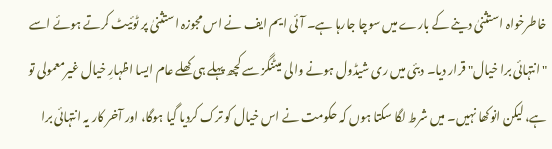خاطرخواہ استثنیٰ دینے کے بارے میں سوچا جارہا ہے۔ آئی ایم ایف نے اس مجوزہ استثنیٰ پر ٹوئیٹ کرتے ہوئے اسے "انتہائی برا خیال" قرار دیا۔ دبئی میں ری شیڈول ہونے والی میٹنگز سے کچھ پہلے ہی کھلے عام ایسا اظہارِ خیال غیرمعمولی تو ہے، لیکن انوکھا نہیں۔ میں شرط لگا سکتا ہوں کہ حکومت نے اس خیال کو ترک کردیا گیا ہوگا، اور آخر کار یہ انتہائی برا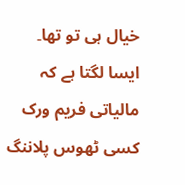خیال ہی تو تھا۔
ایسا لگتا ہے کہ مالیاتی فریم ورک کسی ٹھوس پلاننگ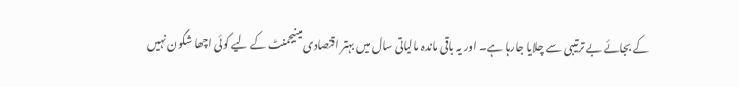کے بجائے بے ترتیبی سے چلایا جارہا ہے۔ اور یہ باقی ماندہ مالیاتی سال میں بہتر اقتصادی مینیجمنٹ کے لیے کوئی اچھا شگون نہیں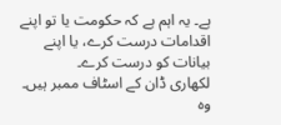ہے۔ یہ اہم ہے کہ حکومت یا تو اپنے اقدامات درست کرے، یا اپنے بیانات کو درست کرے۔
لکھاری ڈان کے اسٹاف ممبر ہیں۔ وہ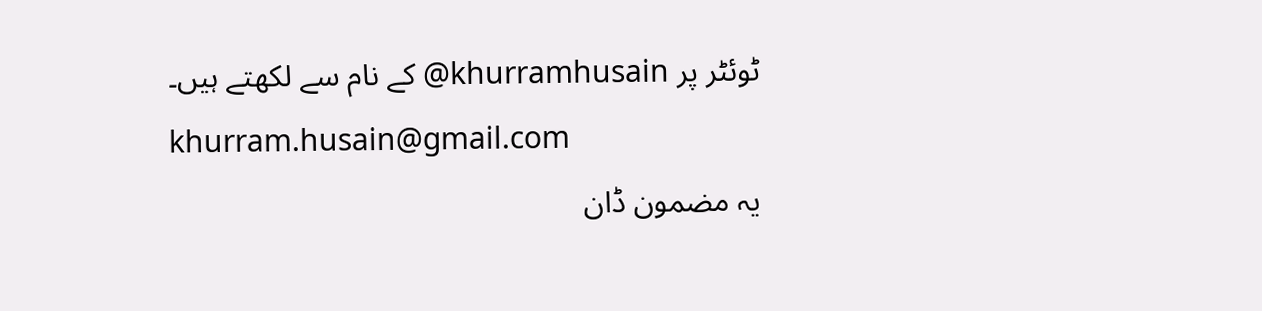ٹوئٹر پر khurramhusain@ کے نام سے لکھتے ہیں۔
khurram.husain@gmail.com
یہ مضمون ڈان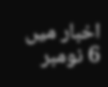اخبار میں 6 نومبر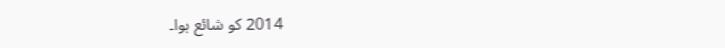2014 کو شائع ہوا۔